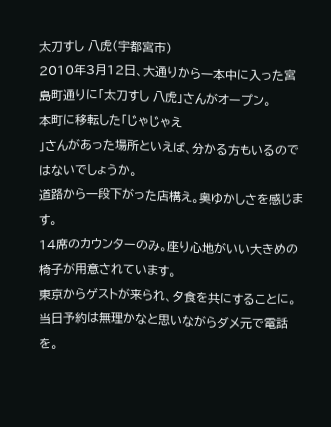太刀すし 八虎(宇都宮市)
2010年3月12日、大通りから一本中に入った宮島町通りに「太刀すし 八虎」さんがオープン。
本町に移転した「じゃじゃえ
」さんがあった場所といえば、分かる方もいるのではないでしょうか。
道路から一段下がった店構え。奥ゆかしさを感じます。
14席のカウンターのみ。座り心地がいい大きめの椅子が用意されています。
東京からゲストが来られ、夕食を共にすることに。当日予約は無理かなと思いながらダメ元で電話を。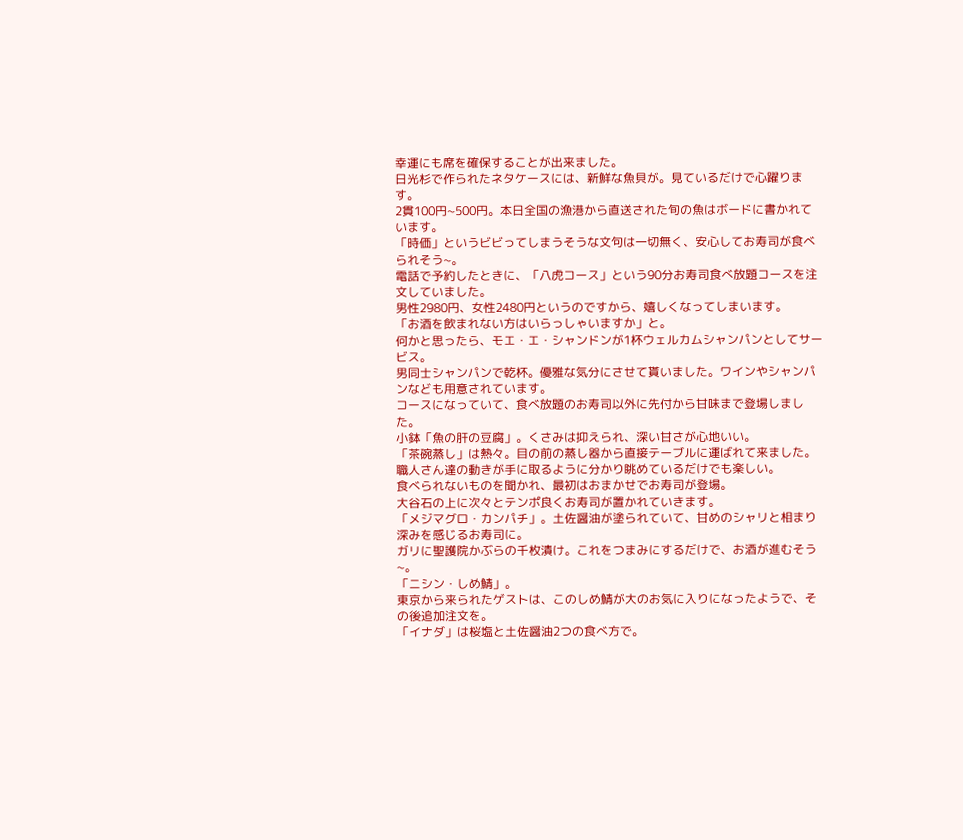幸運にも席を確保することが出来ました。
日光杉で作られたネタケースには、新鮮な魚貝が。見ているだけで心躍ります。
2貫100円~500円。本日全国の漁港から直送された旬の魚はボードに書かれています。
「時価」というビビってしまうそうな文句は一切無く、安心してお寿司が食べられそう~。
電話で予約したときに、「八虎コース」という90分お寿司食べ放題コースを注文していました。
男性2980円、女性2480円というのですから、嬉しくなってしまいます。
「お酒を飲まれない方はいらっしゃいますか」と。
何かと思ったら、モエ・エ・シャンドンが1杯ウェルカムシャンパンとしてサービス。
男同士シャンパンで乾杯。優雅な気分にさせて貰いました。ワインやシャンパンなども用意されています。
コースになっていて、食べ放題のお寿司以外に先付から甘味まで登場しました。
小鉢「魚の肝の豆腐」。くさみは抑えられ、深い甘さが心地いい。
「茶碗蒸し」は熱々。目の前の蒸し器から直接テーブルに運ばれて来ました。
職人さん達の動きが手に取るように分かり眺めているだけでも楽しい。
食べられないものを聞かれ、最初はおまかせでお寿司が登場。
大谷石の上に次々とテンポ良くお寿司が置かれていきます。
「メジマグロ・カンパチ」。土佐醤油が塗られていて、甘めのシャリと相まり深みを感じるお寿司に。
ガリに聖護院かぶらの千枚漬け。これをつまみにするだけで、お酒が進むそう~。
「ニシン・しめ鯖」。
東京から来られたゲストは、このしめ鯖が大のお気に入りになったようで、その後追加注文を。
「イナダ」は桜塩と土佐醤油2つの食べ方で。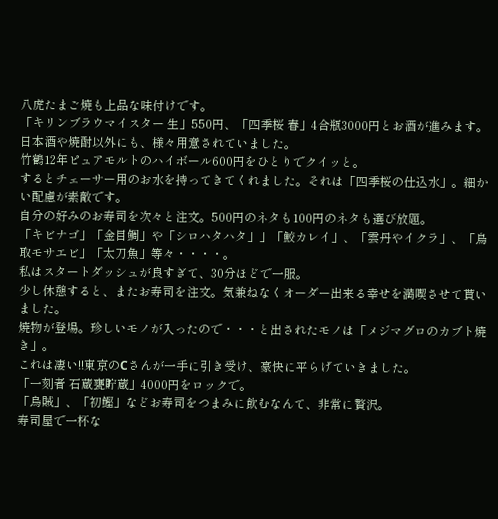八虎たまご焼も上品な味付けです。
「キリンブラウマイスター 生」550円、「四季桜 春」4合瓶3000円とお酒が進みます。
日本酒や焼酎以外にも、様々用意されていました。
竹鶴12年ピュアモルトのハイボール600円をひとりでクイッと。
するとチェーサー用のお水を持ってきてくれました。それは「四季桜の仕込水」。細かい配慮が素敵です。
自分の好みのお寿司を次々と注文。500円のネタも100円のネタも選び放題。
「キビナゴ」「金目鯛」や「シロハタハタ」」「鮫カレイ」、「雲丹やイクラ」、「鳥取モサエビ」「太刀魚」等々・・・・。
私はスタートダッシュが良すぎて、30分ほどで一服。
少し休憩すると、またお寿司を注文。気兼ねなくオーダー出来る幸せを満喫させて貰いました。
焼物が登場。珍しいモノが入ったので・・・と出されたモノは「メジマグロのカブト焼き」。
これは凄い!!東京のCさんが一手に引き受け、豪快に平らげていきました。
「一刻者 石蔵甕貯蔵」4000円をロックで。
「烏賊」、「初鰹」などお寿司をつまみに飲むなんて、非常に贅沢。
寿司屋で一杯な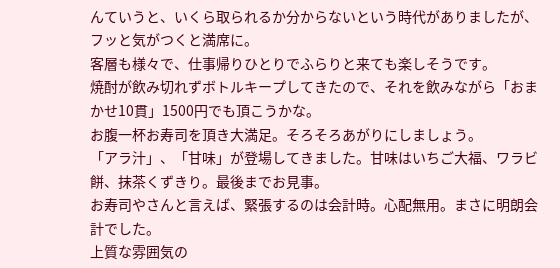んていうと、いくら取られるか分からないという時代がありましたが、
フッと気がつくと満席に。
客層も様々で、仕事帰りひとりでふらりと来ても楽しそうです。
焼酎が飲み切れずボトルキープしてきたので、それを飲みながら「おまかせ10貫」1500円でも頂こうかな。
お腹一杯お寿司を頂き大満足。そろそろあがりにしましょう。
「アラ汁」、「甘味」が登場してきました。甘味はいちご大福、ワラビ餅、抹茶くずきり。最後までお見事。
お寿司やさんと言えば、緊張するのは会計時。心配無用。まさに明朗会計でした。
上質な雰囲気の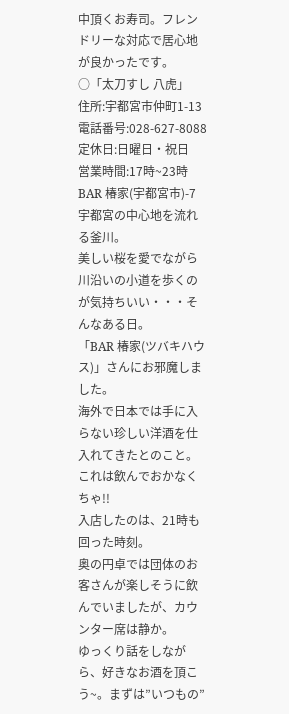中頂くお寿司。フレンドリーな対応で居心地が良かったです。
○「太刀すし 八虎」
住所:宇都宮市仲町1-13
電話番号:028-627-8088
定休日:日曜日・祝日
営業時間:17時~23時
BAR 椿家(宇都宮市)-7
宇都宮の中心地を流れる釜川。
美しい桜を愛でながら川沿いの小道を歩くのが気持ちいい・・・そんなある日。
「BAR 椿家(ツバキハウス)」さんにお邪魔しました。
海外で日本では手に入らない珍しい洋酒を仕入れてきたとのこと。これは飲んでおかなくちゃ!!
入店したのは、21時も回った時刻。
奥の円卓では団体のお客さんが楽しそうに飲んでいましたが、カウンター席は静か。
ゆっくり話をしながら、好きなお酒を頂こう~。まずは”いつもの”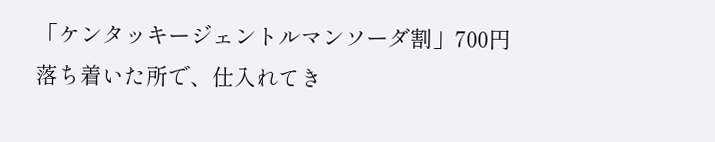「ケンタッキージェントルマンソーダ割」700円
落ち着いた所で、仕入れてき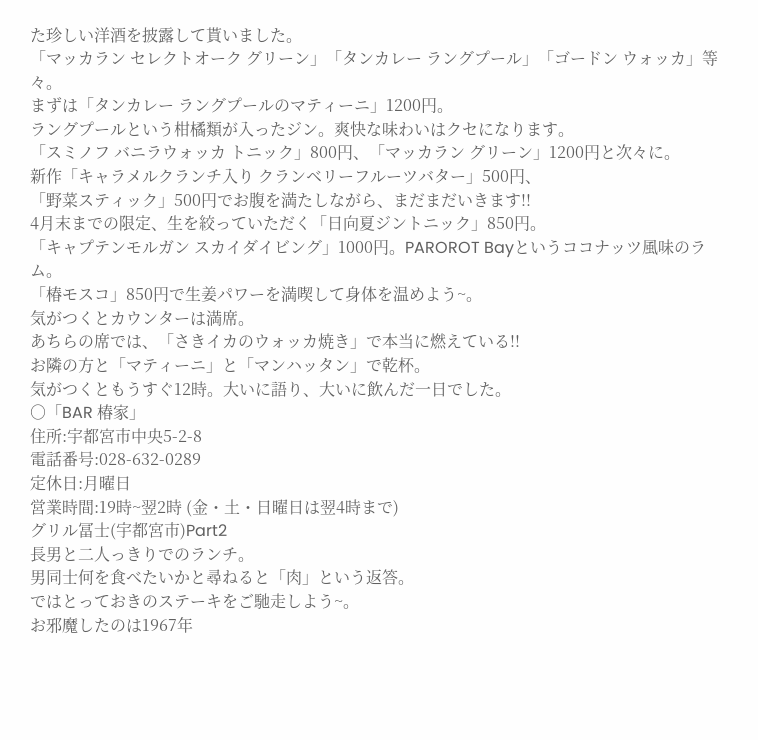た珍しい洋酒を披露して貰いました。
「マッカラン セレクトオーク グリーン」「タンカレー ラングプール」「ゴードン ウォッカ」等々。
まずは「タンカレー ラングプールのマティーニ」1200円。
ラングプールという柑橘類が入ったジン。爽快な味わいはクセになります。
「スミノフ バニラウォッカ トニック」800円、「マッカラン グリーン」1200円と次々に。
新作「キャラメルクランチ入り クランベリーフルーツバター」500円、
「野菜スティック」500円でお腹を満たしながら、まだまだいきます!!
4月末までの限定、生を絞っていただく「日向夏ジントニック」850円。
「キャプテンモルガン スカイダイビング」1000円。PAROROT Bayというココナッツ風味のラム。
「椿モスコ」850円で生姜パワーを満喫して身体を温めよう~。
気がつくとカウンターは満席。
あちらの席では、「さきイカのウォッカ焼き」で本当に燃えている!!
お隣の方と「マティーニ」と「マンハッタン」で乾杯。
気がつくともうすぐ12時。大いに語り、大いに飲んだ一日でした。
○「BAR 椿家」
住所:宇都宮市中央5-2-8
電話番号:028-632-0289
定休日:月曜日
営業時間:19時~翌2時 (金・土・日曜日は翌4時まで)
グリル冨士(宇都宮市)Part2
長男と二人っきりでのランチ。
男同士何を食べたいかと尋ねると「肉」という返答。
ではとっておきのステーキをご馳走しよう~。
お邪魔したのは1967年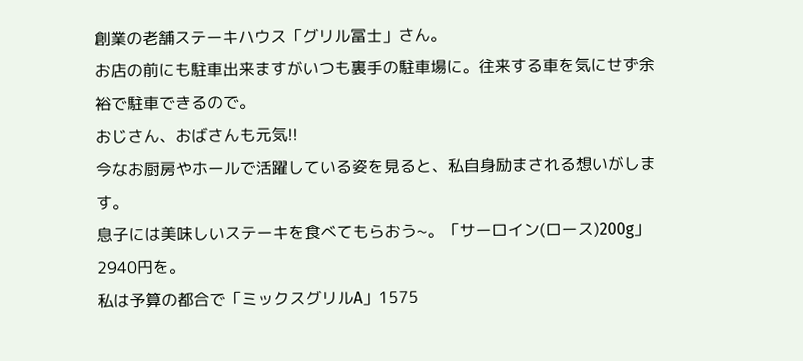創業の老舗ステーキハウス「グリル冨士」さん。
お店の前にも駐車出来ますがいつも裏手の駐車場に。往来する車を気にせず余裕で駐車できるので。
おじさん、おばさんも元気!!
今なお厨房やホールで活躍している姿を見ると、私自身励まされる想いがします。
息子には美味しいステーキを食べてもらおう~。「サーロイン(ロース)200g」2940円を。
私は予算の都合で「ミックスグリルA」1575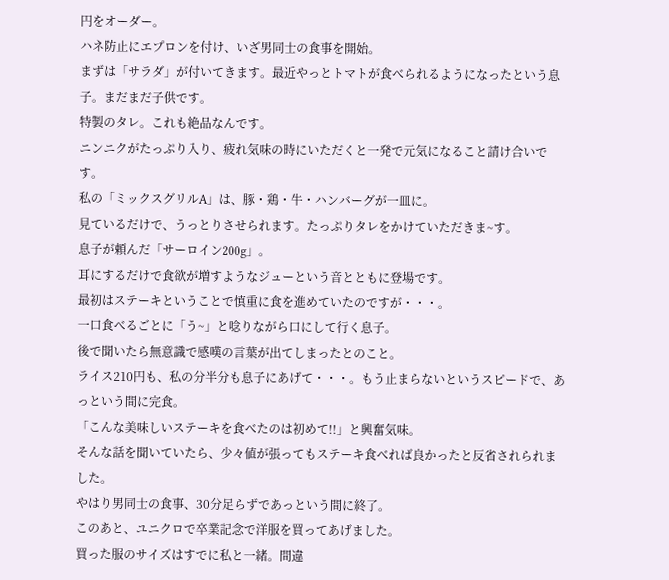円をオーダー。
ハネ防止にエプロンを付け、いざ男同士の食事を開始。
まずは「サラダ」が付いてきます。最近やっとトマトが食べられるようになったという息子。まだまだ子供です。
特製のタレ。これも絶品なんです。
ニンニクがたっぷり入り、疲れ気味の時にいただくと一発で元気になること請け合いです。
私の「ミックスグリルA」は、豚・鶏・牛・ハンバーグが一皿に。
見ているだけで、うっとりさせられます。たっぷりタレをかけていただきま~す。
息子が頼んだ「サーロイン200g」。
耳にするだけで食欲が増すようなジューという音とともに登場です。
最初はステーキということで慎重に食を進めていたのですが・・・。
一口食べるごとに「う~」と唸りながら口にして行く息子。
後で聞いたら無意識で感嘆の言葉が出てしまったとのこと。
ライス210円も、私の分半分も息子にあげて・・・。もう止まらないというスピードで、あっという間に完食。
「こんな美味しいステーキを食べたのは初めて!!」と興奮気味。
そんな話を聞いていたら、少々値が張ってもステーキ食べれば良かったと反省されられました。
やはり男同士の食事、30分足らずであっという間に終了。
このあと、ユニクロで卒業記念で洋服を買ってあげました。
買った服のサイズはすでに私と一緒。間違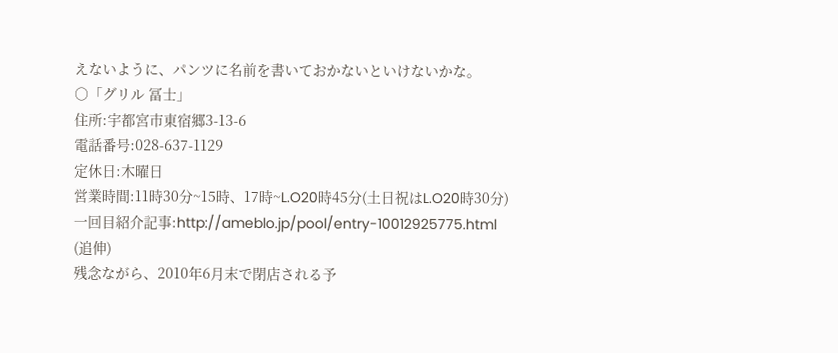えないように、パンツに名前を書いておかないといけないかな。
○「グリル 冨士」
住所:宇都宮市東宿郷3-13-6
電話番号:028-637-1129
定休日:木曜日
営業時間:11時30分~15時、17時~L.O20時45分(土日祝はL.O20時30分)
一回目紹介記事:http://ameblo.jp/pool/entry-10012925775.html
(追伸)
残念ながら、2010年6月末で閉店される予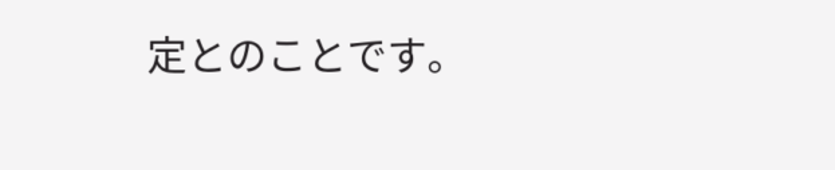定とのことです。